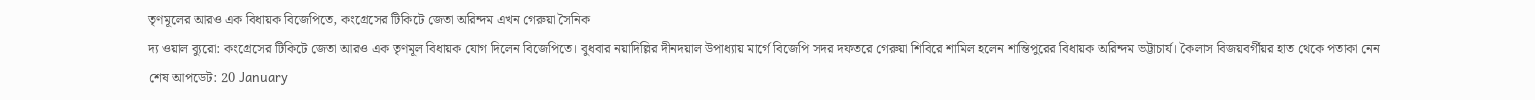তৃণমূলের আরও এক বিধায়ক বিজেপিতে, কংগ্রেসের টিকিটে জেতা অরিন্দম এখন গেরুয়া সৈনিক
দ্য ওয়াল ব্যুরো: কংগ্রেসের টিকিটে জেতা আরও এক তৃণমূল বিধায়ক যোগ দিলেন বিজেপিতে। বুধবার নয়াদিল্লির দীনদয়াল উপাধ্যায় মার্গে বিজেপি সদর দফতরে গেরুয়া শিবিরে শামিল হলেন শান্তিপুরের বিধায়ক অরিন্দম ভট্টাচার্য। কৈলাস বিজয়বর্গীয়র হাত থেকে পতাকা নেন
শেষ আপডেট: 20 January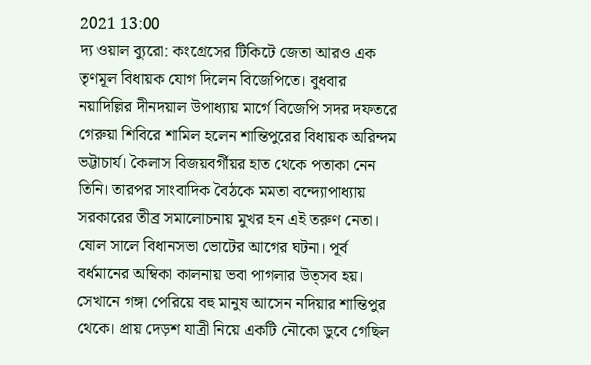2021 13:00
দ্য ওয়াল ব্যুরো: কংগ্রেসের টিকিটে জেতা আরও এক তৃণমূল বিধায়ক যোগ দিলেন বিজেপিতে। বুধবার নয়াদিল্লির দীনদয়াল উপাধ্যায় মার্গে বিজেপি সদর দফতরে গেরুয়া শিবিরে শামিল হলেন শান্তিপুরের বিধায়ক অরিন্দম ভট্টাচার্য। কৈলাস বিজয়বর্গীয়র হাত থেকে পতাকা নেন তিনি। তারপর সাংবাদিক বৈঠকে মমতা বন্দ্যোপাধ্যায় সরকারের তীব্র সমালোচনায় মুখর হন এই তরুণ নেতা।
ষোল সালে বিধানসভা ভোটের আগের ঘটনা। পূর্ব বর্ধমানের অম্বিকা কালনায় ভবা পাগলার উত্সব হয়। সেখানে গঙ্গা পেরিয়ে বহু মানুষ আসেন নদিয়ার শান্তিপুর থেকে। প্রায় দেড়শ যাত্রী নিয়ে একটি নৌকো ডুবে গেছিল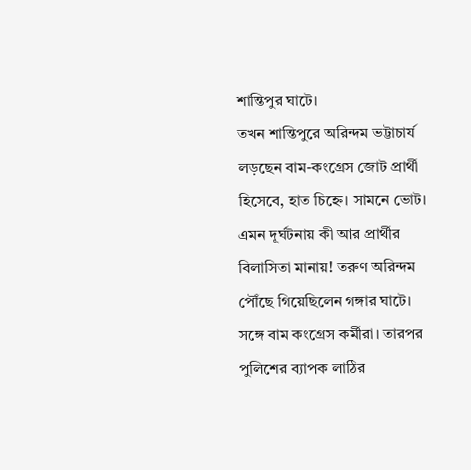শান্তিপুর ঘাটে।
তখন শান্তিপুরে অরিন্দম ভট্টাচার্য লড়ছেন বাম-কংগ্রেস জোট প্রার্থী হিসেবে, হাত চিহ্নে। সামনে ভোট। এমন দূর্ঘটনায় কী আর প্রার্থীর বিলাসিতা মানায়! তরুণ অরিন্দম পৌঁছে গিয়েছিলেন গঙ্গার ঘাটে। সঙ্গে বাম কংগ্রেস কর্মীরা। তারপর পুলিশের ব্যাপক লাঠির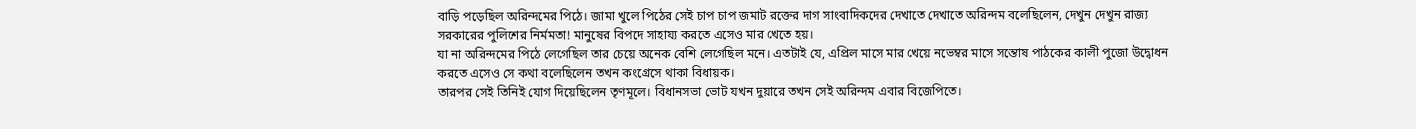বাড়ি পড়েছিল অরিন্দমের পিঠে। জামা খুলে পিঠের সেই চাপ চাপ জমাট রক্তের দাগ সাংবাদিকদের দেখাতে দেখাতে অরিন্দম বলেছিলেন, দেখুন দেখুন রাজ্য সরকারের পুলিশের নির্মমতা! মানুষের বিপদে সাহায্য করতে এসেও মার খেতে হয়।
যা না অরিন্দমের পিঠে লেগেছিল তার চেয়ে অনেক বেশি লেগেছিল মনে। এতটাই যে, এপ্রিল মাসে মার খেয়ে নভেম্বর মাসে সন্তোষ পাঠকের কালী পুজো উদ্বোধন করতে এসেও সে কথা বলেছিলেন তখন কংগ্রেসে থাকা বিধায়ক।
তারপর সেই তিনিই যোগ দিয়েছিলেন তৃণমূলে। বিধানসভা ভোট যখন দুয়ারে তখন সেই অরিন্দম এবার বিজেপিতে।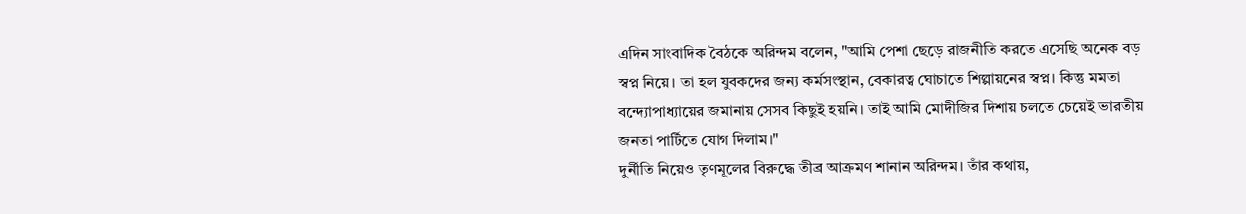এদিন সাংবাদিক বৈঠকে অরিন্দম বলেন, "আমি পেশা ছেড়ে রাজনীতি করতে এসেছি অনেক বড় স্বপ্ন নিয়ে। তা হল যুবকদের জন্য কর্মসংস্থান, বেকারত্ব ঘোচাতে শিল্পায়নের স্বপ্ন। কিন্তু মমতা বন্দ্যোপাধ্যায়ের জমানায় সেসব কিছুই হয়নি। তাই আমি মোদীজির দিশায় চলতে চেয়েই ভারতীয় জনতা পার্টিতে যোগ দিলাম।"
দুর্নীতি নিয়েও তৃণমূলের বিরুদ্ধে তীব্র আক্রমণ শানান অরিন্দম। তাঁর কথায়,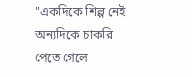"একদিকে শিল্প নেই অন্যদিকে চাকরি পেতে গেলে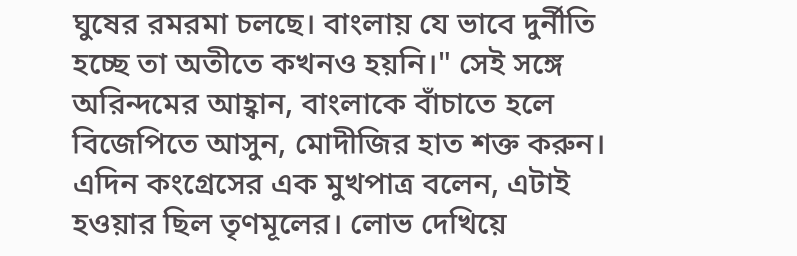ঘুষের রমরমা চলছে। বাংলায় যে ভাবে দুর্নীতি হচ্ছে তা অতীতে কখনও হয়নি।" সেই সঙ্গে অরিন্দমের আহ্বান, বাংলাকে বাঁচাতে হলে বিজেপিতে আসুন, মোদীজির হাত শক্ত করুন।
এদিন কংগ্রেসের এক মুখপাত্র বলেন, এটাই হওয়ার ছিল তৃণমূলের। লোভ দেখিয়ে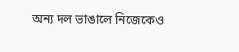অন্য দল ভাঙালে নিজেকেও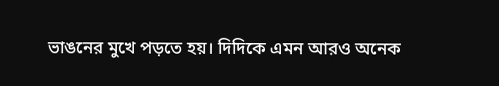ভাঙনের মুখে পড়তে হয়। দিদিকে এমন আরও অনেক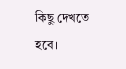কিছু দেখতে হবে।